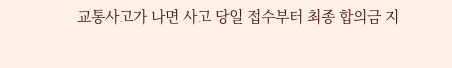교통사고가 나면 사고 당일 접수부터 최종 합의금 지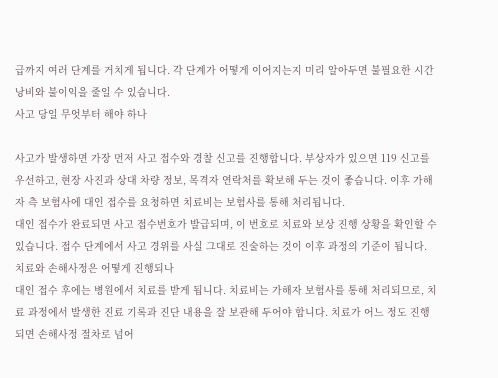급까지 여러 단계를 거치게 됩니다. 각 단계가 어떻게 이어지는지 미리 알아두면 불필요한 시간 낭비와 불이익을 줄일 수 있습니다.
사고 당일 무엇부터 해야 하나

사고가 발생하면 가장 먼저 사고 접수와 경찰 신고를 진행합니다. 부상자가 있으면 119 신고를 우선하고, 현장 사진과 상대 차량 정보, 목격자 연락처를 확보해 두는 것이 좋습니다. 이후 가해자 측 보험사에 대인 접수를 요청하면 치료비는 보험사를 통해 처리됩니다.
대인 접수가 완료되면 사고 접수번호가 발급되며, 이 번호로 치료와 보상 진행 상황을 확인할 수 있습니다. 접수 단계에서 사고 경위를 사실 그대로 진술하는 것이 이후 과정의 기준이 됩니다.
치료와 손해사정은 어떻게 진행되나
대인 접수 후에는 병원에서 치료를 받게 됩니다. 치료비는 가해자 보험사를 통해 처리되므로, 치료 과정에서 발생한 진료 기록과 진단 내용을 잘 보관해 두어야 합니다. 치료가 어느 정도 진행되면 손해사정 절차로 넘어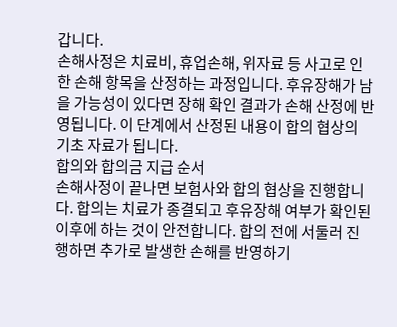갑니다.
손해사정은 치료비, 휴업손해, 위자료 등 사고로 인한 손해 항목을 산정하는 과정입니다. 후유장해가 남을 가능성이 있다면 장해 확인 결과가 손해 산정에 반영됩니다. 이 단계에서 산정된 내용이 합의 협상의 기초 자료가 됩니다.
합의와 합의금 지급 순서
손해사정이 끝나면 보험사와 합의 협상을 진행합니다. 합의는 치료가 종결되고 후유장해 여부가 확인된 이후에 하는 것이 안전합니다. 합의 전에 서둘러 진행하면 추가로 발생한 손해를 반영하기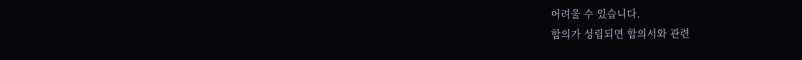어려울 수 있습니다.
합의가 성립되면 합의서와 관련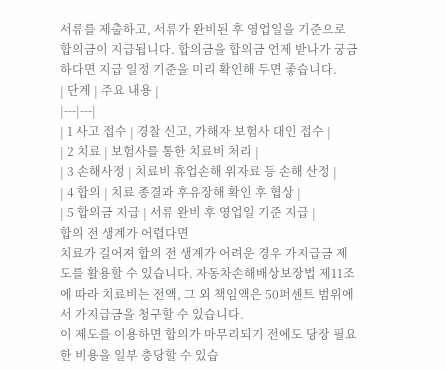서류를 제출하고, 서류가 완비된 후 영업일을 기준으로 합의금이 지급됩니다. 합의금을 합의금 언제 받나가 궁금하다면 지급 일정 기준을 미리 확인해 두면 좋습니다.
| 단계 | 주요 내용 |
|---|---|
| 1 사고 접수 | 경찰 신고, 가해자 보험사 대인 접수 |
| 2 치료 | 보험사를 통한 치료비 처리 |
| 3 손해사정 | 치료비 휴업손해 위자료 등 손해 산정 |
| 4 합의 | 치료 종결과 후유장해 확인 후 협상 |
| 5 합의금 지급 | 서류 완비 후 영업일 기준 지급 |
합의 전 생계가 어렵다면
치료가 길어져 합의 전 생계가 어려운 경우 가지급금 제도를 활용할 수 있습니다. 자동차손해배상보장법 제11조에 따라 치료비는 전액, 그 외 책임액은 50퍼센트 범위에서 가지급금을 청구할 수 있습니다.
이 제도를 이용하면 합의가 마무리되기 전에도 당장 필요한 비용을 일부 충당할 수 있습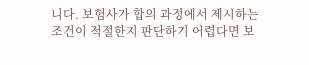니다. 보험사가 합의 과정에서 제시하는 조건이 적절한지 판단하기 어렵다면 보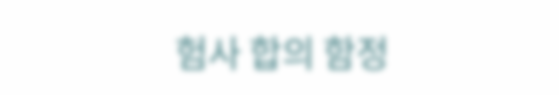험사 합의 함정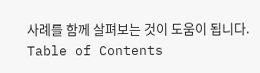사례를 함께 살펴보는 것이 도움이 됩니다.
Table of Contents